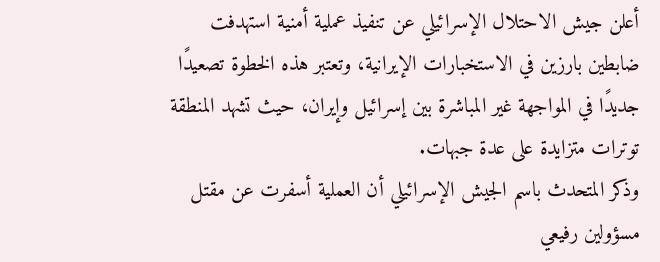أعلن جيش الاحتلال الإسرائيلي عن تنفيذ عملية أمنية استهدفت ضابطين بارزين في الاستخبارات الإيرانية، وتعتبر هذه الخطوة تصعيدًا جديدًا في المواجهة غير المباشرة بين إسرائيل وإيران، حيث تشهد المنطقة توترات متزايدة على عدة جبهات.
وذكر المتحدث باسم الجيش الإسرائيلي أن العملية أسفرت عن مقتل مسؤولين رفيعي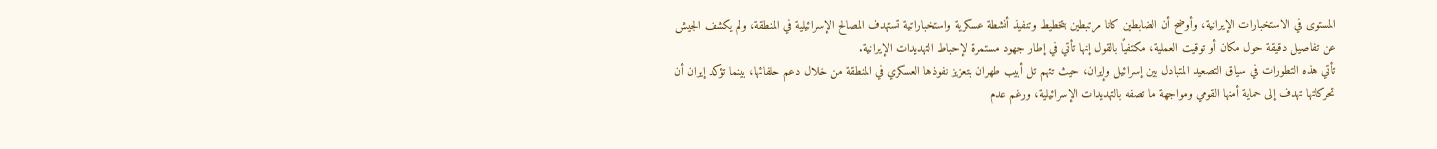المستوى في الاستخبارات الإيرانية، وأوضح أن الضابطين كانا مرتبطين بتخطيط وتنفيذ أنشطة عسكرية واستخباراتية تستهدف المصالح الإسرائيلية في المنطقة، ولم يكشف الجيش عن تفاصيل دقيقة حول مكان أو توقيت العملية، مكتفيًا بالقول إنها تأتي في إطار جهود مستمرة لإحباط التهديدات الإيرانية.
تأتي هذه التطورات في سياق التصعيد المتبادل بين إسرائيل وإيران، حيث تتهم تل أبيب طهران بتعزيز نفوذها العسكري في المنطقة من خلال دعم حلفائها، بينما تؤكد إيران أن تحركاتها تهدف إلى حماية أمنها القومي ومواجهة ما تصفه بالتهديدات الإسرائيلية، ورغم عدم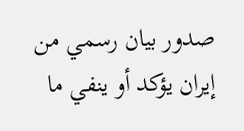صدور بيان رسمي من إيران يؤكد أو ينفي ما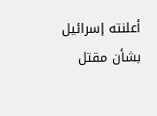أعلنته إسرائيل بشأن مقتل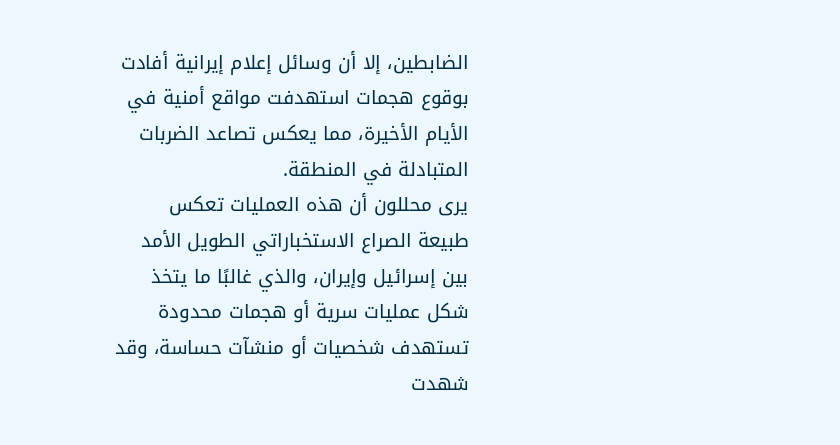الضابطين، إلا أن وسائل إعلام إيرانية أفادت بوقوع هجمات استهدفت مواقع أمنية في الأيام الأخيرة، مما يعكس تصاعد الضربات المتبادلة في المنطقة.
يرى محللون أن هذه العمليات تعكس طبيعة الصراع الاستخباراتي الطويل الأمد بين إسرائيل وإيران، والذي غالبًا ما يتخذ شكل عمليات سرية أو هجمات محدودة تستهدف شخصيات أو منشآت حساسة، وقد شهدت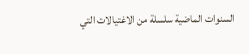السنوات الماضية سلسلة من الاغتيالات التي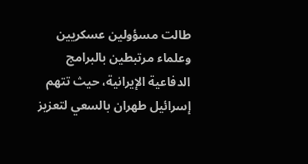طالت مسؤولين عسكريين وعلماء مرتبطين بالبرامج الدفاعية الإيرانية، حيث تتهم إسرائيل طهران بالسعي لتعزيز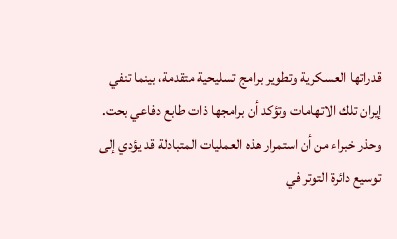قدراتها العسكرية وتطوير برامج تسليحية متقدمة، بينما تنفي إيران تلك الاتهامات وتؤكد أن برامجها ذات طابع دفاعي بحت.
وحذر خبراء من أن استمرار هذه العمليات المتبادلة قد يؤدي إلى توسيع دائرة التوتر في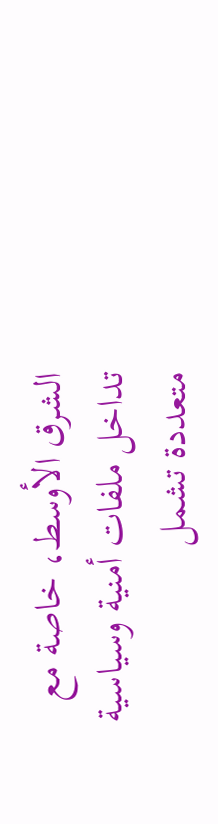الشرق الأوسط، خاصة مع تداخل ملفات أمنية وسياسية متعددة تشمل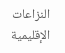النزاعات الإقليمية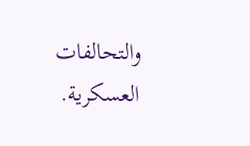والتحالفات العسكرية.